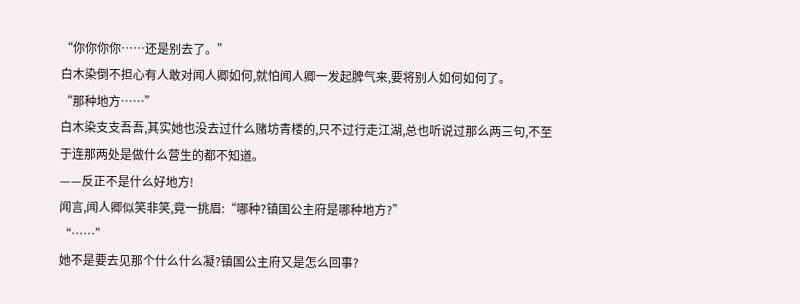“你你你你……还是别去了。”
白木染倒不担心有人敢对闻人卿如何,就怕闻人卿一发起脾气来,要将别人如何如何了。
“那种地方……”
白木染支支吾吾,其实她也没去过什么赌坊青楼的,只不过行走江湖,总也听说过那么两三句,不至于连那两处是做什么营生的都不知道。
——反正不是什么好地方!
闻言,闻人卿似笑非笑,竟一挑眉:“哪种?镇国公主府是哪种地方?”
“……”
她不是要去见那个什么什么凝?镇国公主府又是怎么回事?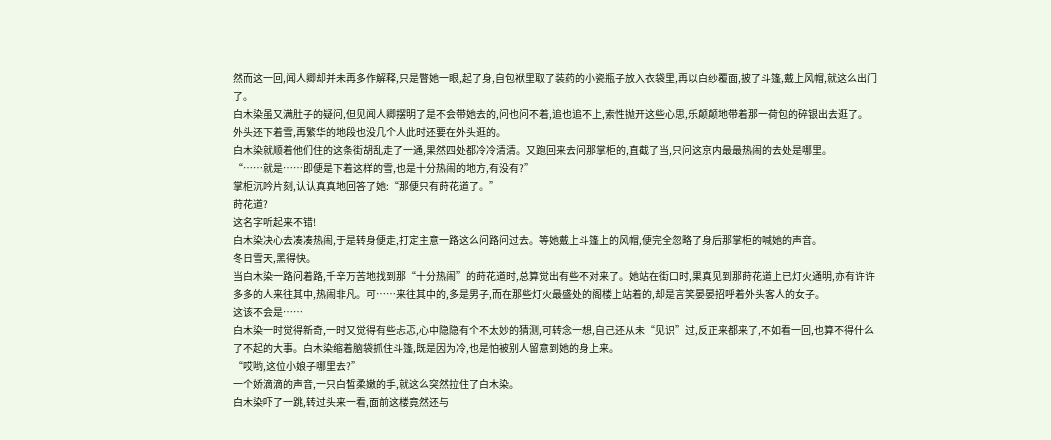然而这一回,闻人卿却并未再多作解释,只是瞥她一眼,起了身,自包袱里取了装药的小瓷瓶子放入衣袋里,再以白纱覆面,披了斗篷,戴上风帽,就这么出门了。
白木染虽又满肚子的疑问,但见闻人卿摆明了是不会带她去的,问也问不着,追也追不上,索性抛开这些心思,乐颠颠地带着那一荷包的碎银出去逛了。
外头还下着雪,再繁华的地段也没几个人此时还要在外头逛的。
白木染就顺着他们住的这条街胡乱走了一通,果然四处都冷冷清清。又跑回来去问那掌柜的,直截了当,只问这京内最最热闹的去处是哪里。
“……就是……即便是下着这样的雪,也是十分热闹的地方,有没有?”
掌柜沉吟片刻,认认真真地回答了她:“那便只有莳花道了。”
莳花道?
这名字听起来不错!
白木染决心去凑凑热闹,于是转身便走,打定主意一路这么问路问过去。等她戴上斗篷上的风帽,便完全忽略了身后那掌柜的喊她的声音。
冬日雪天,黑得快。
当白木染一路问着路,千辛万苦地找到那“十分热闹”的莳花道时,总算觉出有些不对来了。她站在街口时,果真见到那莳花道上已灯火通明,亦有许许多多的人来往其中,热闹非凡。可……来往其中的,多是男子,而在那些灯火最盛处的阁楼上站着的,却是言笑晏晏招呼着外头客人的女子。
这该不会是……
白木染一时觉得新奇,一时又觉得有些忐忑,心中隐隐有个不太妙的猜测,可转念一想,自己还从未“见识”过,反正来都来了,不如看一回,也算不得什么了不起的大事。白木染缩着脑袋抓住斗篷,既是因为冷,也是怕被别人留意到她的身上来。
“哎哟,这位小娘子哪里去?”
一个娇滴滴的声音,一只白皙柔嫩的手,就这么突然拉住了白木染。
白木染吓了一跳,转过头来一看,面前这楼竟然还与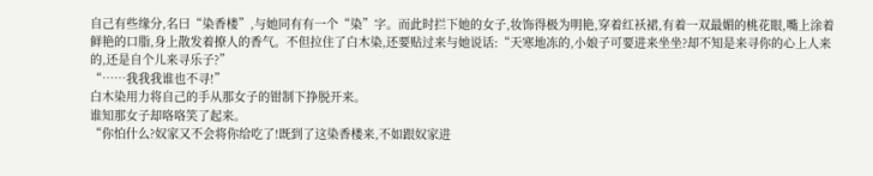自己有些缘分,名曰“染香楼”,与她同有有一个“染”字。而此时拦下她的女子,妆饰得极为明艳,穿着红袄裙,有着一双最媚的桃花眼,嘴上涂着鲜艳的口脂,身上散发着撩人的香气。不但拉住了白木染,还要贴过来与她说话:“天寒地冻的,小娘子可要进来坐坐?却不知是来寻你的心上人来的,还是自个儿来寻乐子?”
“……我我我谁也不寻!”
白木染用力将自己的手从那女子的钳制下挣脱开来。
谁知那女子却咯咯笑了起来。
“你怕什么?奴家又不会将你给吃了!既到了这染香楼来,不如跟奴家进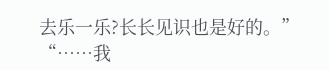去乐一乐?长长见识也是好的。”
“……我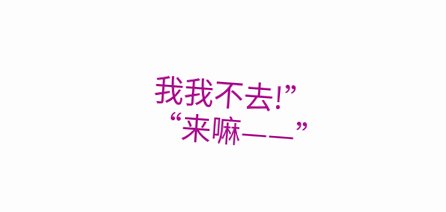我我不去!”
“来嘛——”